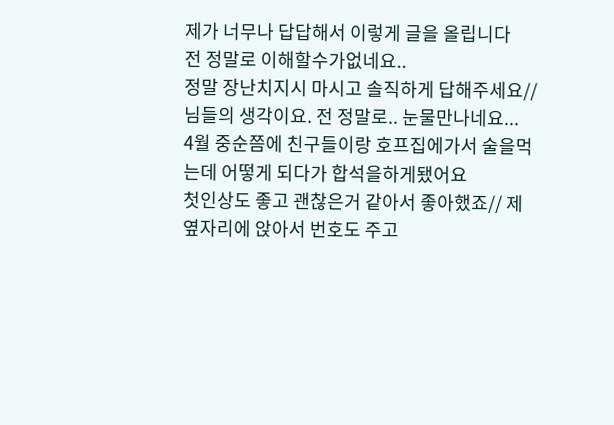제가 너무나 답답해서 이렇게 글을 올립니다
전 정말로 이해할수가없네요..
정말 장난치지시 마시고 솔직하게 답해주세요//
님들의 생각이요. 전 정말로.. 눈물만나네요...
4월 중순쯤에 친구들이랑 호프집에가서 술을먹는데 어떻게 되다가 합석을하게됐어요
첫인상도 좋고 괜찮은거 같아서 좋아했죠// 제옆자리에 앉아서 번호도 주고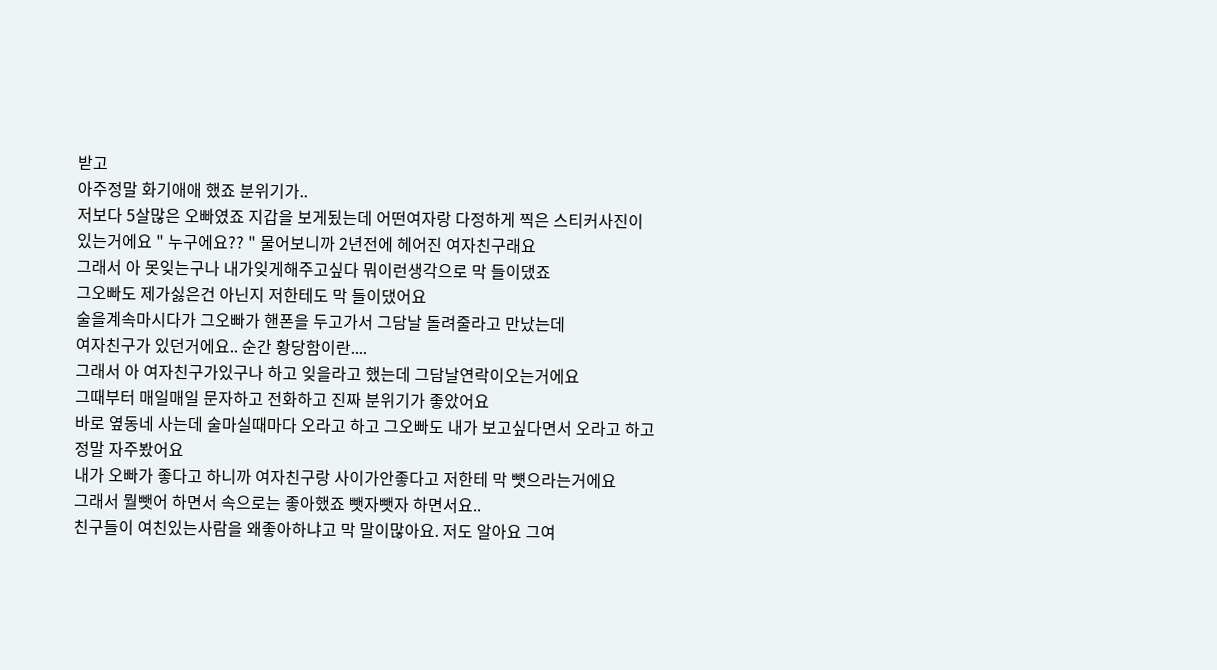받고
아주정말 화기애애 했죠 분위기가..
저보다 5살많은 오빠였죠 지갑을 보게됬는데 어떤여자랑 다정하게 찍은 스티커사진이
있는거에요 " 누구에요?? " 물어보니까 2년전에 헤어진 여자친구래요
그래서 아 못잊는구나 내가잊게해주고싶다 뭐이런생각으로 막 들이댔죠
그오빠도 제가싫은건 아닌지 저한테도 막 들이댔어요
술을계속마시다가 그오빠가 핸폰을 두고가서 그담날 돌려줄라고 만났는데
여자친구가 있던거에요.. 순간 황당함이란....
그래서 아 여자친구가있구나 하고 잊을라고 했는데 그담날연락이오는거에요
그때부터 매일매일 문자하고 전화하고 진짜 분위기가 좋았어요
바로 옆동네 사는데 술마실때마다 오라고 하고 그오빠도 내가 보고싶다면서 오라고 하고
정말 자주봤어요
내가 오빠가 좋다고 하니까 여자친구랑 사이가안좋다고 저한테 막 뻇으라는거에요
그래서 뭘뺏어 하면서 속으로는 좋아했죠 뺏자뺏자 하면서요..
친구들이 여친있는사람을 왜좋아하냐고 막 말이많아요. 저도 알아요 그여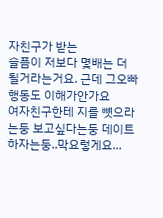자친구가 받는
슬픔이 저보다 몇배는 더 될거라는거요. 근데 그오빠행동도 이해가안가요
여자친구한테 지를 뻇으라는둥 보고싶다는둥 데이트 하자는둥..막요렇게요...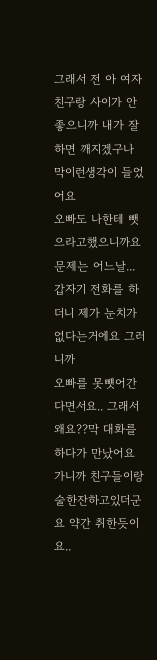그래서 전 아 여자친구랑 사이가 안좋으니까 내가 잘 하면 깨지겠구나 막이런생각이 들었어요
오빠도 나한테 뺏으라고했으니까요
문제는 어느날... 갑자기 전화를 하더니 제가 눈치가 없다는거에요 그러니까
오빠를 못뻇어간다면서요.. 그래서 왜요??막 대화를하다가 만났어요
가니까 친구들이랑 술한잔하고있더군요 약간 취한듯이요..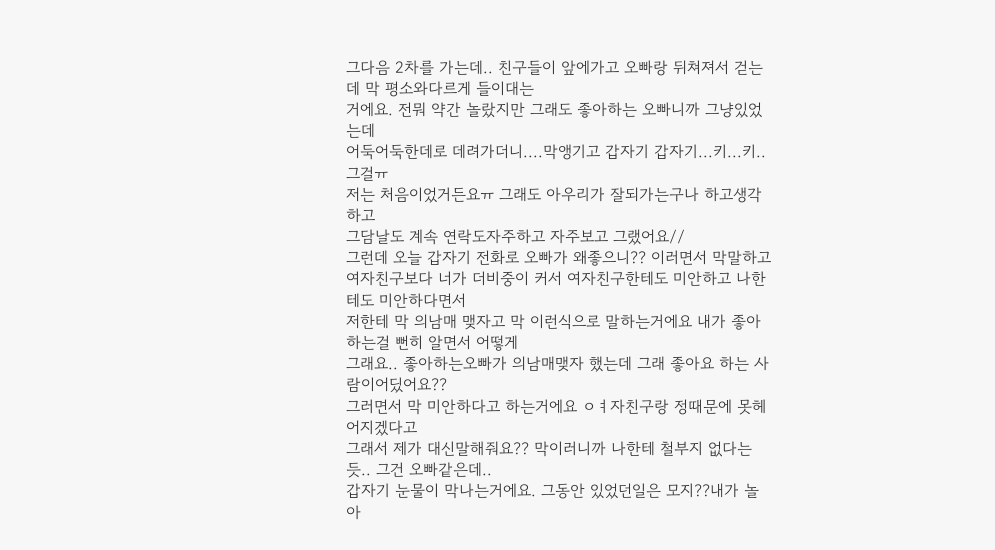그다음 2차를 가는데.. 친구들이 앞에가고 오빠랑 뒤쳐져서 걷는데 막 평소와다르게 들이대는
거에요. 전뭐 약간 놀랐지만 그래도 좋아하는 오빠니까 그냥있었는데
어둑어둑한데로 데려가더니....막앵기고 갑자기 갑자기...키...키.. 그걸ㅠ
저는 처음이었거든요ㅠ 그래도 아우리가 잘되가는구나 하고생각하고
그담날도 계속 연락도자주하고 자주보고 그랬어요//
그런데 오늘 갑자기 전화로 오빠가 왜좋으니?? 이러면서 막말하고
여자친구보다 너가 더비중이 커서 여자친구한테도 미안하고 나한테도 미안하다면서
저한테 막 의남매 맺자고 막 이런식으로 말하는거에요 내가 좋아하는걸 뻔히 알면서 어떻게
그래요.. 좋아하는오빠가 의남매맺자 했는데 그래 좋아요 하는 사람이어딨어요??
그러면서 막 미안하다고 하는거에요 ㅇㅕ자친구랑 정때문에 못헤어지겠다고
그래서 제가 대신말해줘요?? 막이러니까 나한테 철부지 없다는듯.. 그건 오빠같은데..
갑자기 눈물이 막나는거에요. 그동안 있었던일은 모지??내가 놀아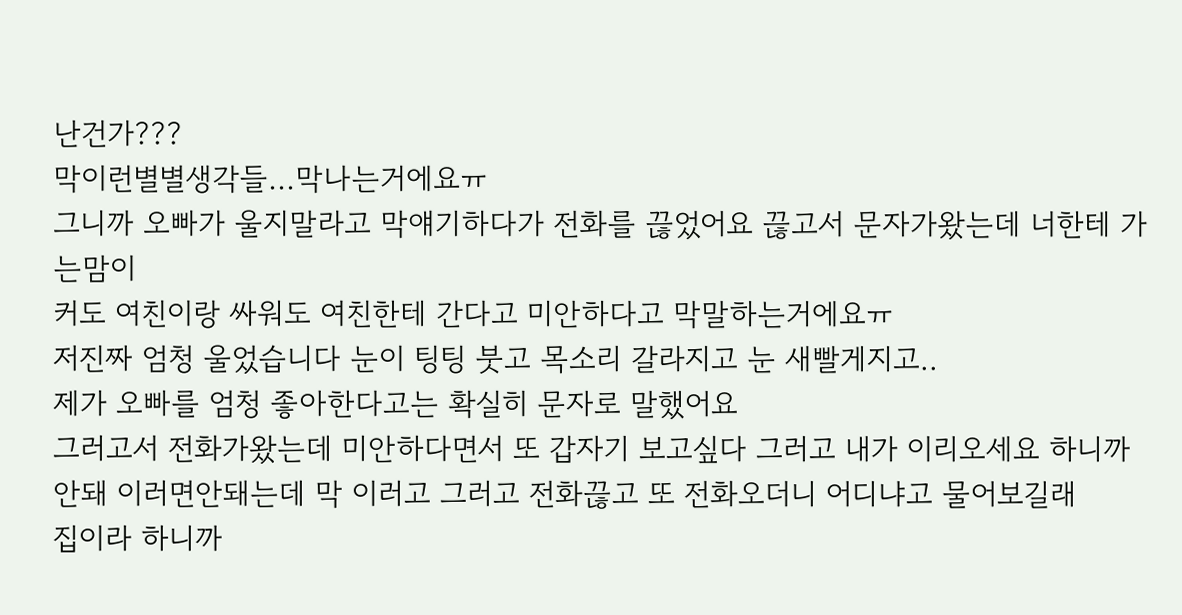난건가???
막이런별별생각들...막나는거에요ㅠ
그니까 오빠가 울지말라고 막얘기하다가 전화를 끊었어요 끊고서 문자가왔는데 너한테 가는맘이
커도 여친이랑 싸워도 여친한테 간다고 미안하다고 막말하는거에요ㅠ
저진짜 엄청 울었습니다 눈이 팅팅 붓고 목소리 갈라지고 눈 새빨게지고..
제가 오빠를 엄청 좋아한다고는 확실히 문자로 말했어요
그러고서 전화가왔는데 미안하다면서 또 갑자기 보고싶다 그러고 내가 이리오세요 하니까
안돼 이러면안돼는데 막 이러고 그러고 전화끊고 또 전화오더니 어디냐고 물어보길래
집이라 하니까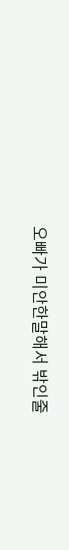오빠가 미안한말해서 밖인줄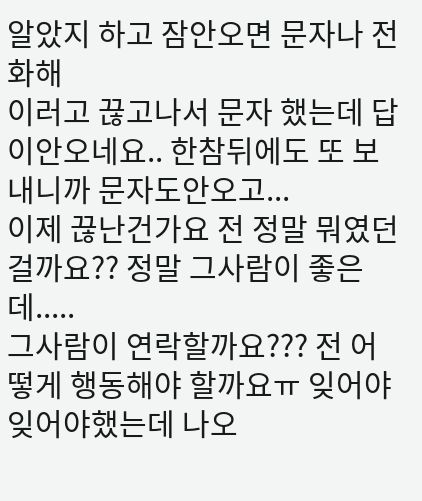알았지 하고 잠안오면 문자나 전화해
이러고 끊고나서 문자 했는데 답이안오네요.. 한참뒤에도 또 보내니까 문자도안오고...
이제 끊난건가요 전 정말 뭐였던걸까요?? 정말 그사람이 좋은데.....
그사람이 연락할까요??? 전 어떻게 행동해야 할까요ㅠ 잊어야잊어야했는데 나오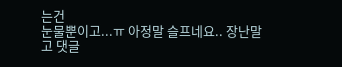는건
눈물뿐이고...ㅠ 아정말 슬프네요.. 장난말고 댓글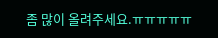좀 많이 올려주세요.ㅠㅠㅠㅠㅠ